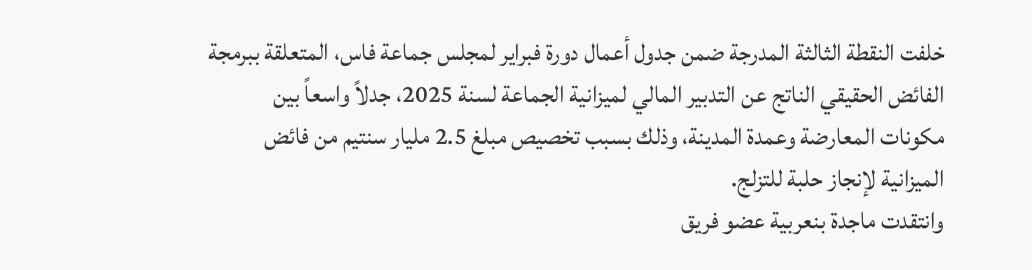خلفت النقطة الثالثة المدرجة ضمن جدول أعمال دورة فبراير لمجلس جماعة فاس، المتعلقة ببرمجة الفائض الحقيقي الناتج عن التدبير المالي لميزانية الجماعة لسنة 2025، جدلاً واسعاً بين مكونات المعارضة وعمدة المدينة، وذلك بسبب تخصيص مبلغ 2.5 مليار سنتيم من فائض الميزانية لإنجاز حلبة للتزلج.
وانتقدت ماجدة بنعربية عضو فريق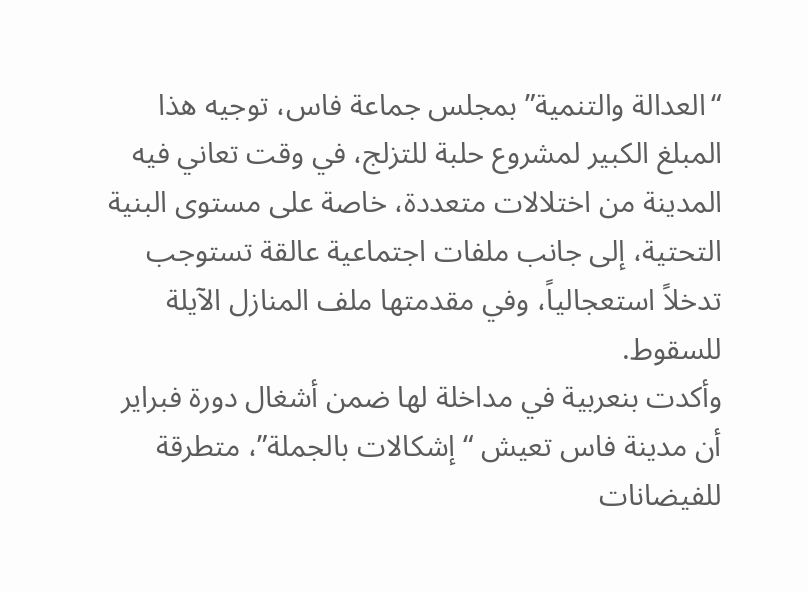“العدالة والتنمية” بمجلس جماعة فاس، توجيه هذا المبلغ الكبير لمشروع حلبة للتزلج، في وقت تعاني فيه المدينة من اختلالات متعددة، خاصة على مستوى البنية التحتية، إلى جانب ملفات اجتماعية عالقة تستوجب تدخلاً استعجالياً، وفي مقدمتها ملف المنازل الآيلة للسقوط.
وأكدت بنعربية في مداخلة لها ضمن أشغال دورة فبراير أن مدينة فاس تعيش “إشكالات بالجملة”، متطرقة للفيضانات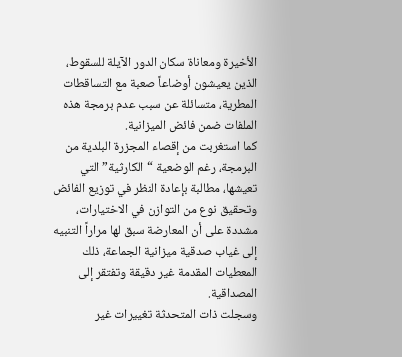الأخيرة ومعاناة سكان الدور الآيلة للسقوط، الذين يعيشون أوضاعاً صعبة مع التساقطات المطرية، متسائلة عن سبب عدم برمجة هذه الملفات ضمن فائض الميزانية.
كما استغربت من إقصاء المجزرة البلدية من البرمجة، رغم الوضعية “الكارثية” التي تعيشها، مطالبة بإعادة النظر في توزيع الفائض وتحقيق نوع من التوازن في الاختيارات، مشددة على أن المعارضة سبق لها مراراً التنبيه إلى غياب صدقية ميزانية الجماعة، ذلك المعطيات المقدمة غير دقيقة وتفتقر إلى المصداقية.
وسجلت ذات المتحدثة تغييرات غير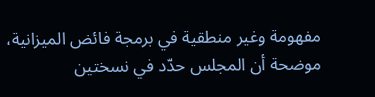مفهومة وغير منطقية في برمجة فائض الميزانية، موضحة أن المجلس حدّد في نسختين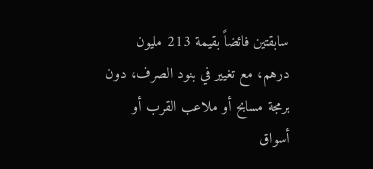سابقتين فائضاً بقيمة 213 مليون درهم، مع تغيير في بنود الصرف، دون برمجة مسابح أو ملاعب القرب أو أسواق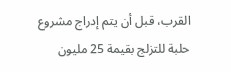القرب، قبل أن يتم إدراج مشروع حلبة للتزلج بقيمة 25 مليون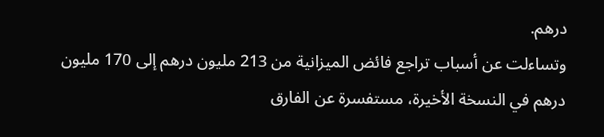درهم.
وتساءلت عن أسباب تراجع فائض الميزانية من 213 مليون درهم إلى 170 مليون درهم في النسخة الأخيرة، مستفسرة عن الفارق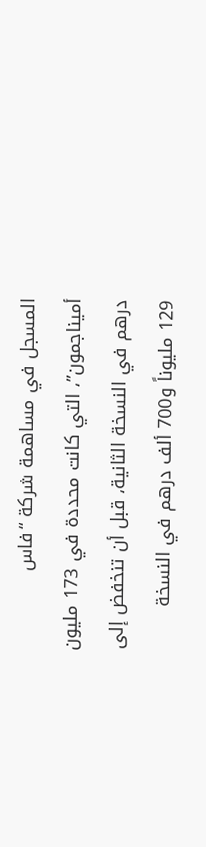المسجل في مساهمة شركة “فاس أميناجمون”، التي كانت محددة في 173 مليون درهم في النسخة الثانية، قبل أن تنخفض إلى 129 مليوناً و700 ألف درهم في النسخة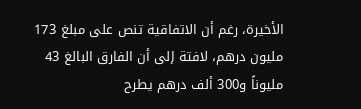الأخيرة، رغم أن الاتفاقية تنص على مبلغ 173 مليون درهم، لافتة إلى أن الفارق البالغ 43 مليوناً و300 ألف درهم يطرح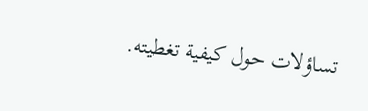تساؤلات حول كيفية تغطيته.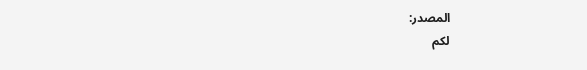المصدر:
لكم